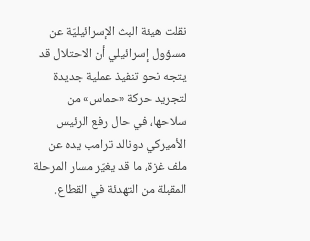نقلت هيئة البث الإسرائيليّة عن مسؤول إسرائيلي أن الاحتلال قد يتجه نحو تنفيذ عملية جديدة لتجريد حركة «حماس» من سلاحها، في حال رفع الرئيس الأميركي دونالد ترامب يده عن ملف غزة، ما قد يغيّر مسار المرحلة المقبلة من التهدئة في القطاع.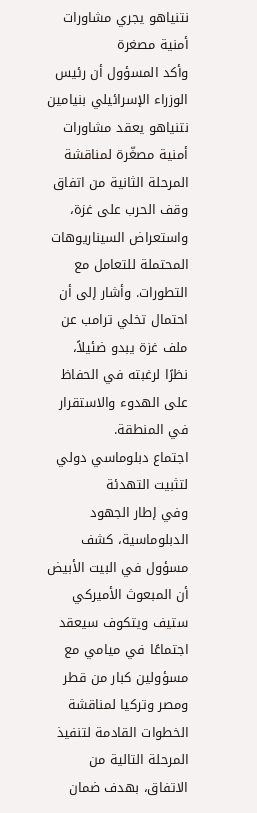نتنياهو يجري مشاورات أمنية مصغرة
وأكد المسؤول أن رئيس الوزراء الإسرائيلي بنيامين نتنياهو يعقد مشاورات أمنية مصغّرة لمناقشة المرحلة الثانية من اتفاق وقف الحرب على غزة، واستعراض السيناريوهات المحتملة للتعامل مع التطورات. وأشار إلى أن احتمال تخلي ترامب عن ملف غزة يبدو ضئيلاً، نظرًا لرغبته في الحفاظ على الهدوء والاستقرار في المنطقة.
اجتماع دبلوماسي دولي لتثبيت التهدئة
وفي إطار الجهود الدبلوماسية، كشف مسؤول في البيت الأبيض أن المبعوث الأميركي ستيف ويتكوف سيعقد اجتماعًا في ميامي مع مسؤولين كبار من قطر ومصر وتركيا لمناقشة الخطوات القادمة لتنفيذ المرحلة التالية من الاتفاق، بهدف ضمان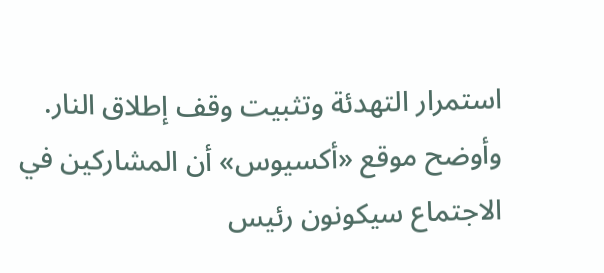استمرار التهدئة وتثبيت وقف إطلاق النار.
وأوضح موقع «أكسيوس» أن المشاركين في الاجتماع سيكونون رئيس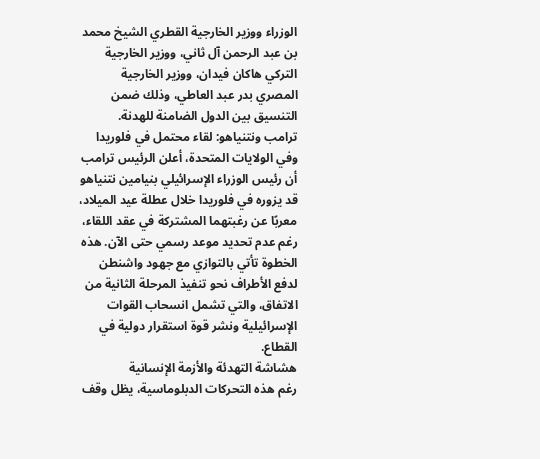الوزراء ووزير الخارجية القطري الشيخ محمد بن عبد الرحمن آل ثاني، ووزير الخارجية التركي هاكان فيدان، ووزير الخارجية المصري بدر عبد العاطي، وذلك ضمن التنسيق بين الدول الضامنة للهدنة.
ترامب ونتنياهو: لقاء محتمل في فلوريدا
وفي الولايات المتحدة، أعلن الرئيس ترامب أن رئيس الوزراء الإسرائيلي بنيامين نتنياهو قد يزوره في فلوريدا خلال عطلة عيد الميلاد، معربًا عن رغبتهما المشتركة في عقد اللقاء، رغم عدم تحديد موعد رسمي حتى الآن. هذه الخطوة تأتي بالتوازي مع جهود واشنطن لدفع الأطراف نحو تنفيذ المرحلة الثانية من الاتفاق، والتي تشمل انسحاب القوات الإسرائيلية ونشر قوة استقرار دولية في القطاع.
هشاشة التهدئة والأزمة الإنسانية
رغم هذه التحركات الدبلوماسية، يظل وقف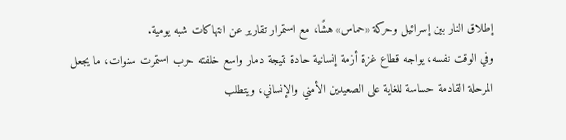إطلاق النار بين إسرائيل وحركة «حماس» هشًا، مع استمرار تقارير عن انتهاكات شبه يومية.
وفي الوقت نفسه، يواجه قطاع غزة أزمة إنسانية حادة نتيجة دمار واسع خلفته حرب استمرت سنوات، ما يجعل المرحلة القادمة حساسة للغاية على الصعيدين الأمني والإنساني، ويتطلب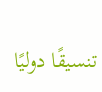تنسيقًا دوليًا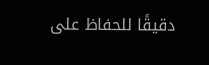دقيقًا للحفاظ على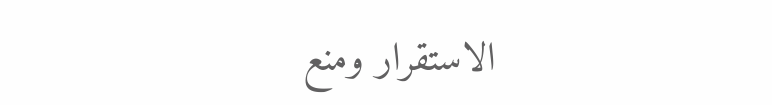الاستقرار ومنع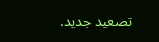تصعيد جديد.